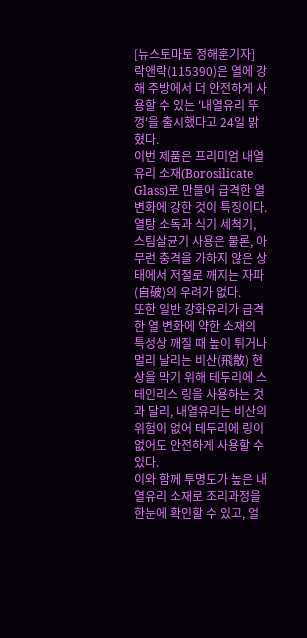[뉴스토마토 정해훈기자]
락앤락(115390)은 열에 강해 주방에서 더 안전하게 사용할 수 있는 '내열유리 뚜껑'을 출시했다고 24일 밝혔다.
이번 제품은 프리미엄 내열유리 소재(Borosilicate Glass)로 만들어 급격한 열 변화에 강한 것이 특징이다.
열탕 소독과 식기 세척기, 스팀살균기 사용은 물론, 아무런 충격을 가하지 않은 상태에서 저절로 깨지는 자파(自破)의 우려가 없다.
또한 일반 강화유리가 급격한 열 변화에 약한 소재의 특성상 깨질 때 높이 튀거나 멀리 날리는 비산(飛散) 현상을 막기 위해 테두리에 스테인리스 링을 사용하는 것과 달리, 내열유리는 비산의 위험이 없어 테두리에 링이 없어도 안전하게 사용할 수 있다.
이와 함께 투명도가 높은 내열유리 소재로 조리과정을 한눈에 확인할 수 있고, 얼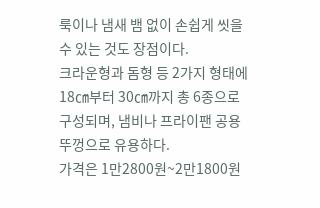룩이나 냄새 뱀 없이 손쉽게 씻을 수 있는 것도 장점이다.
크라운형과 돔형 등 2가지 형태에 18㎝부터 30㎝까지 총 6종으로 구성되며, 냄비나 프라이팬 공용 뚜껑으로 유용하다.
가격은 1만2800원~2만1800원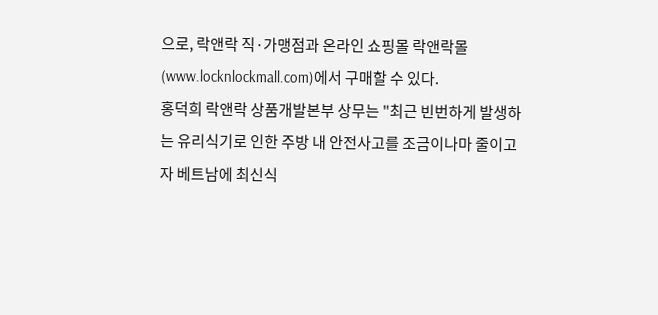으로, 락앤락 직·가맹점과 온라인 쇼핑몰 락앤락몰(www.locknlockmall.com)에서 구매할 수 있다.
홍덕희 락앤락 상품개발본부 상무는 "최근 빈번하게 발생하는 유리식기로 인한 주방 내 안전사고를 조금이나마 줄이고자 베트남에 최신식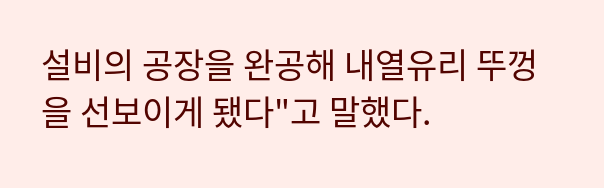설비의 공장을 완공해 내열유리 뚜껑을 선보이게 됐다"고 말했다.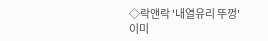◇락앤락 '내열유리 뚜껑' 이미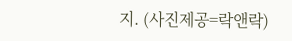지. (사진제공=락앤락)